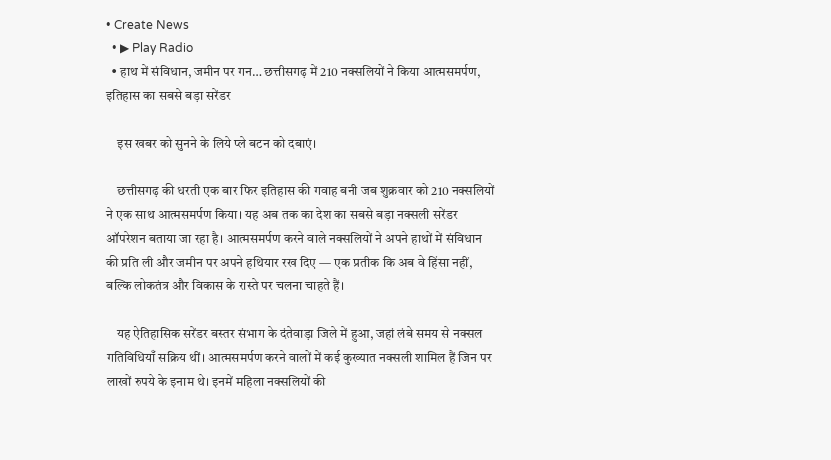• Create News
  • ▶ Play Radio
  • हाथ में संविधान, जमीन पर गन… छत्तीसगढ़ में 210 नक्सलियों ने किया आत्मसमर्पण, इतिहास का सबसे बड़ा सरेंडर

    इस खबर को सुनने के लिये प्ले बटन को दबाएं।

    छत्तीसगढ़ की धरती एक बार फिर इतिहास की गवाह बनी जब शुक्रवार को 210 नक्सलियों ने एक साथ आत्मसमर्पण किया। यह अब तक का देश का सबसे बड़ा नक्सली सरेंडर ऑपरेशन बताया जा रहा है। आत्मसमर्पण करने वाले नक्सलियों ने अपने हाथों में संविधान की प्रति ली और जमीन पर अपने हथियार रख दिए — एक प्रतीक कि अब वे हिंसा नहीं, बल्कि लोकतंत्र और विकास के रास्ते पर चलना चाहते हैं।

    यह ऐतिहासिक सरेंडर बस्तर संभाग के दंतेवाड़ा जिले में हुआ, जहां लंबे समय से नक्सल गतिविधियाँ सक्रिय थीं। आत्मसमर्पण करने वालों में कई कुख्यात नक्सली शामिल हैं जिन पर लाखों रुपये के इनाम थे। इनमें महिला नक्सलियों की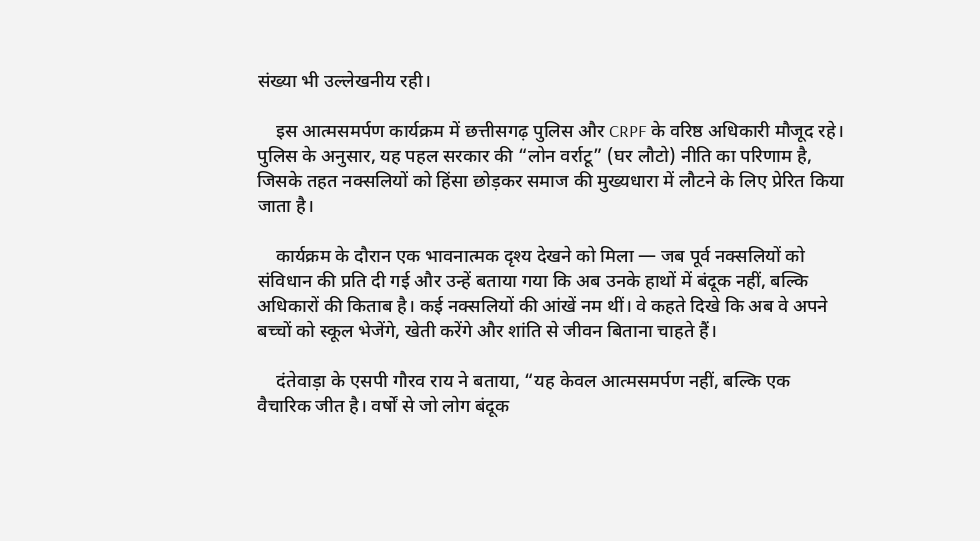संख्या भी उल्लेखनीय रही।

    इस आत्मसमर्पण कार्यक्रम में छत्तीसगढ़ पुलिस और CRPF के वरिष्ठ अधिकारी मौजूद रहे। पुलिस के अनुसार, यह पहल सरकार की “लोन वर्राटू” (घर लौटो) नीति का परिणाम है, जिसके तहत नक्सलियों को हिंसा छोड़कर समाज की मुख्यधारा में लौटने के लिए प्रेरित किया जाता है।

    कार्यक्रम के दौरान एक भावनात्मक दृश्य देखने को मिला — जब पूर्व नक्सलियों को संविधान की प्रति दी गई और उन्हें बताया गया कि अब उनके हाथों में बंदूक नहीं, बल्कि अधिकारों की किताब है। कई नक्सलियों की आंखें नम थीं। वे कहते दिखे कि अब वे अपने बच्चों को स्कूल भेजेंगे, खेती करेंगे और शांति से जीवन बिताना चाहते हैं।

    दंतेवाड़ा के एसपी गौरव राय ने बताया, “यह केवल आत्मसमर्पण नहीं, बल्कि एक वैचारिक जीत है। वर्षों से जो लोग बंदूक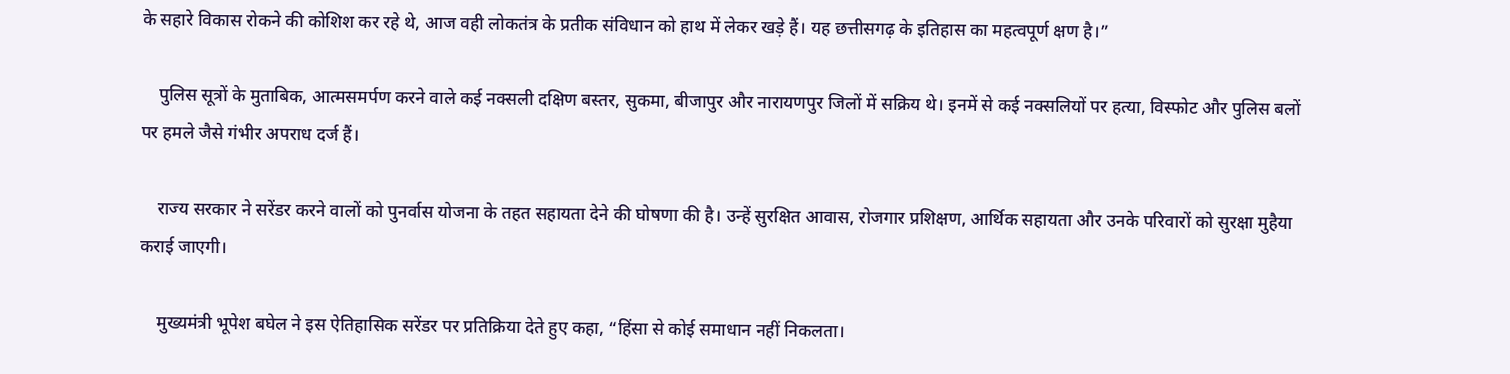के सहारे विकास रोकने की कोशिश कर रहे थे, आज वही लोकतंत्र के प्रतीक संविधान को हाथ में लेकर खड़े हैं। यह छत्तीसगढ़ के इतिहास का महत्वपूर्ण क्षण है।”

    पुलिस सूत्रों के मुताबिक, आत्मसमर्पण करने वाले कई नक्सली दक्षिण बस्तर, सुकमा, बीजापुर और नारायणपुर जिलों में सक्रिय थे। इनमें से कई नक्सलियों पर हत्या, विस्फोट और पुलिस बलों पर हमले जैसे गंभीर अपराध दर्ज हैं।

    राज्य सरकार ने सरेंडर करने वालों को पुनर्वास योजना के तहत सहायता देने की घोषणा की है। उन्हें सुरक्षित आवास, रोजगार प्रशिक्षण, आर्थिक सहायता और उनके परिवारों को सुरक्षा मुहैया कराई जाएगी।

    मुख्यमंत्री भूपेश बघेल ने इस ऐतिहासिक सरेंडर पर प्रतिक्रिया देते हुए कहा, “हिंसा से कोई समाधान नहीं निकलता।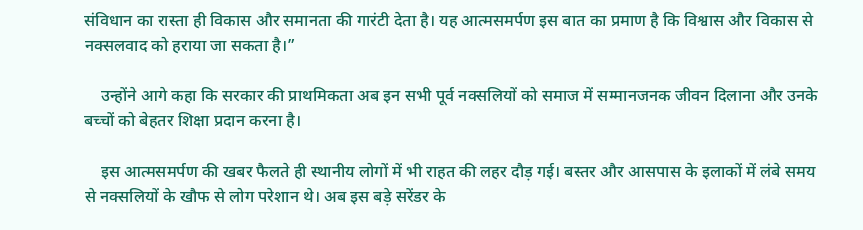संविधान का रास्ता ही विकास और समानता की गारंटी देता है। यह आत्मसमर्पण इस बात का प्रमाण है कि विश्वास और विकास से नक्सलवाद को हराया जा सकता है।”

    उन्होंने आगे कहा कि सरकार की प्राथमिकता अब इन सभी पूर्व नक्सलियों को समाज में सम्मानजनक जीवन दिलाना और उनके बच्चों को बेहतर शिक्षा प्रदान करना है।

    इस आत्मसमर्पण की खबर फैलते ही स्थानीय लोगों में भी राहत की लहर दौड़ गई। बस्तर और आसपास के इलाकों में लंबे समय से नक्सलियों के खौफ से लोग परेशान थे। अब इस बड़े सरेंडर के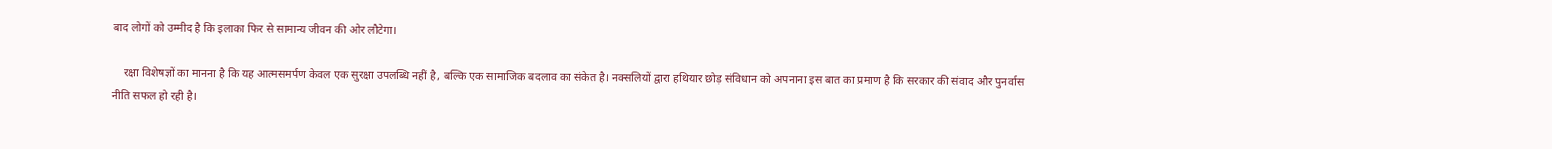बाद लोगों को उम्मीद है कि इलाका फिर से सामान्य जीवन की ओर लौटेगा।

    रक्षा विशेषज्ञों का मानना है कि यह आत्मसमर्पण केवल एक सुरक्षा उपलब्धि नहीं है, बल्कि एक सामाजिक बदलाव का संकेत है। नक्सलियों द्वारा हथियार छोड़ संविधान को अपनाना इस बात का प्रमाण है कि सरकार की संवाद और पुनर्वास नीति सफल हो रही है।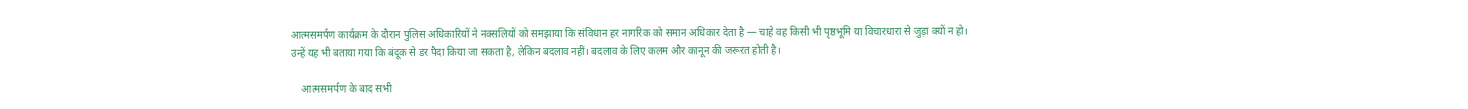आत्मसमर्पण कार्यक्रम के दौरान पुलिस अधिकारियों ने नक्सलियों को समझाया कि संविधान हर नागरिक को समान अधिकार देता है — चाहे वह किसी भी पृष्ठभूमि या विचारधारा से जुड़ा क्यों न हो। उन्हें यह भी बताया गया कि बंदूक से डर पैदा किया जा सकता है, लेकिन बदलाव नहीं। बदलाव के लिए कलम और कानून की जरूरत होती है।

    आत्मसमर्पण के बाद सभी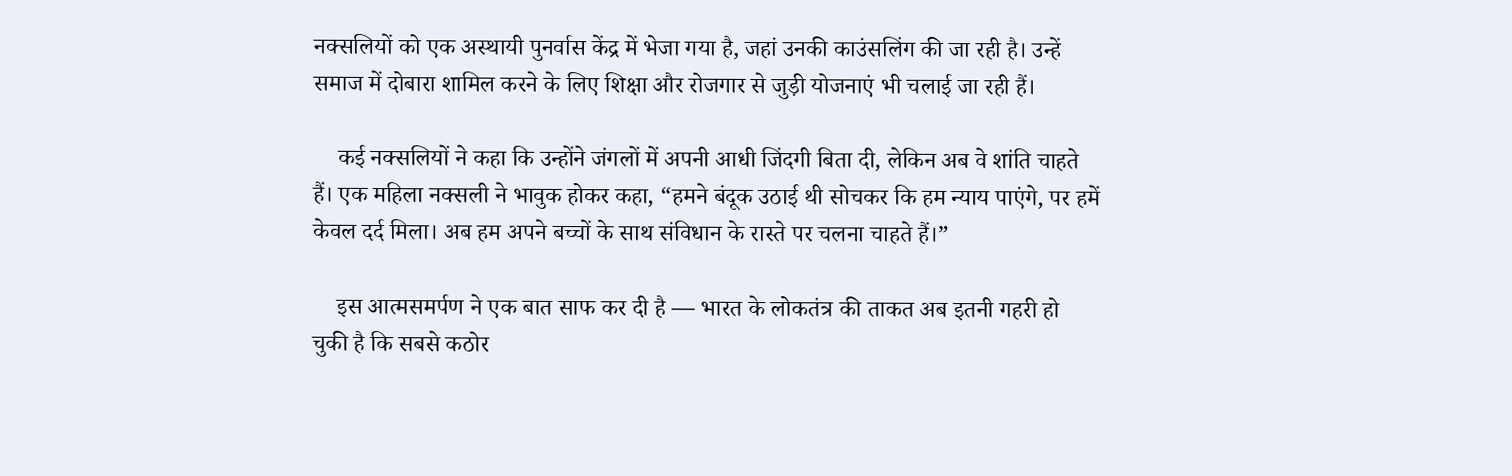नक्सलियों को एक अस्थायी पुनर्वास केंद्र में भेजा गया है, जहां उनकी काउंसलिंग की जा रही है। उन्हें समाज में दोबारा शामिल करने के लिए शिक्षा और रोजगार से जुड़ी योजनाएं भी चलाई जा रही हैं।

    कई नक्सलियों ने कहा कि उन्होंने जंगलों में अपनी आधी जिंदगी बिता दी, लेकिन अब वे शांति चाहते हैं। एक महिला नक्सली ने भावुक होकर कहा, “हमने बंदूक उठाई थी सोचकर कि हम न्याय पाएंगे, पर हमें केवल दर्द मिला। अब हम अपने बच्चों के साथ संविधान के रास्ते पर चलना चाहते हैं।”

    इस आत्मसमर्पण ने एक बात साफ कर दी है — भारत के लोकतंत्र की ताकत अब इतनी गहरी हो चुकी है कि सबसे कठोर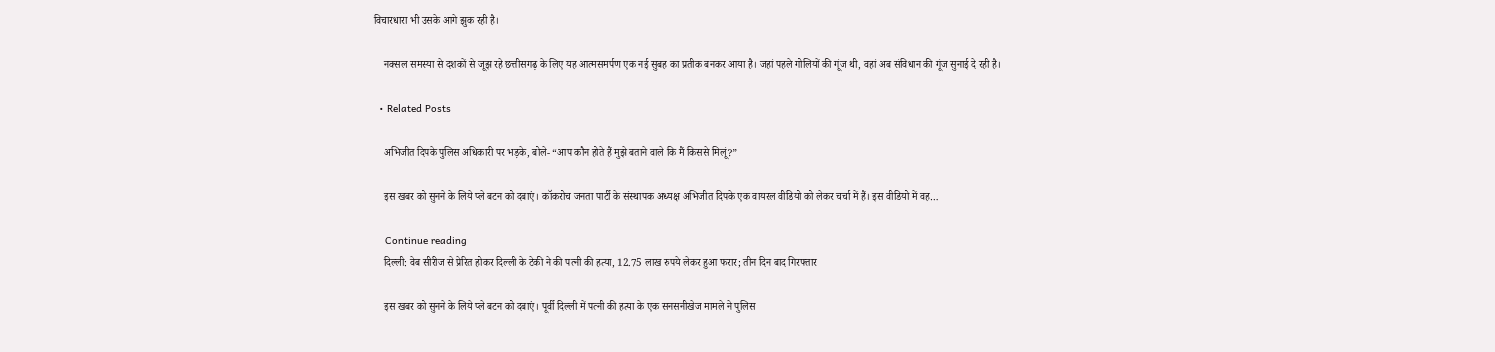विचारधारा भी उसके आगे झुक रही है।

    नक्सल समस्या से दशकों से जूझ रहे छत्तीसगढ़ के लिए यह आत्मसमर्पण एक नई सुबह का प्रतीक बनकर आया है। जहां पहले गोलियों की गूंज थी, वहां अब संविधान की गूंज सुनाई दे रही है।

  • Related Posts

    अभिजीत दिपके पुलिस अधिकारी पर भड़के, बोले- “आप कौन होते हैं मुझे बताने वाले कि मैं किससे मिलूं?”

    इस खबर को सुनने के लिये प्ले बटन को दबाएं। कॉकरोच जनता पार्टी के संस्थापक अध्यक्ष अभिजीत दिपके एक वायरल वीडियो को लेकर चर्चा में हैं। इस वीडियो में वह…

    Continue reading
    दिल्ली: वेब सीरीज से प्रेरित होकर दिल्ली के टेकी ने की पत्नी की हत्या, 12.75 लाख रुपये लेकर हुआ फरार; तीन दिन बाद गिरफ्तार

    इस खबर को सुनने के लिये प्ले बटन को दबाएं। पूर्वी दिल्ली में पत्नी की हत्या के एक सनसनीखेज मामले ने पुलिस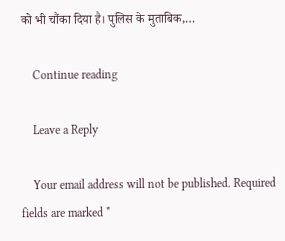को भी चौंका दिया है। पुलिस के मुताबिक,…

    Continue reading

    Leave a Reply

    Your email address will not be published. Required fields are marked *